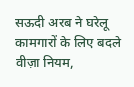सऊदी अरब ने घरेलू कामगारों के लिए बदले वीज़ा नियम,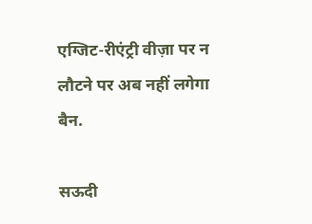एग्जिट-रीएंट्री वीज़ा पर न लौटने पर अब नहीं लगेगा बैन.

सऊदी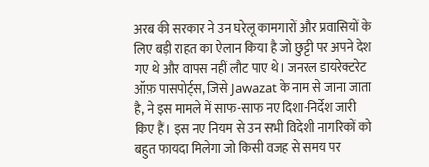अरब की सरकार ने उन घरेलू कामगारों और प्रवासियों के लिए बड़ी राहत का ऐलान किया है जो छुट्टी पर अपने देश गए थे और वापस नहीं लौट पाए थे। जनरल डायरेक्टरेट ऑफ़ पासपोर्ट्स, जिसे Jawazat के नाम से जाना जाता है, ने इस मामले में साफ-साफ नए दिशा-निर्देश जारी किए हैं। इस नए नियम से उन सभी विदेशी नागरिकों को बहुत फायदा मिलेगा जो किसी वजह से समय पर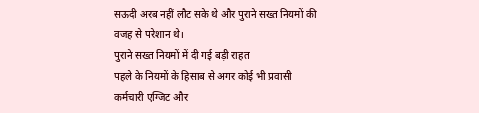सऊदी अरब नहीं लौट सके थे और पुराने सख्त नियमों की वजह से परेशान थे।
पुराने सख्त नियमों में दी गई बड़ी राहत
पहले के नियमों के हिसाब से अगर कोई भी प्रवासी कर्मचारी एग्जिट और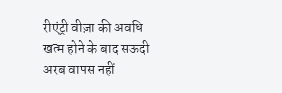रीएंट्री वीज़ा की अवधि खत्म होने के बाद सऊदी अरब वापस नहीं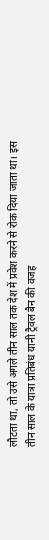लौटता था, तो उसे अगले तीन साल तक देश में प्रवेश करने से रोक दिया जाता था। इस तीन साल के यात्रा प्रतिबंध यानी ट्रैवल बैन की वजह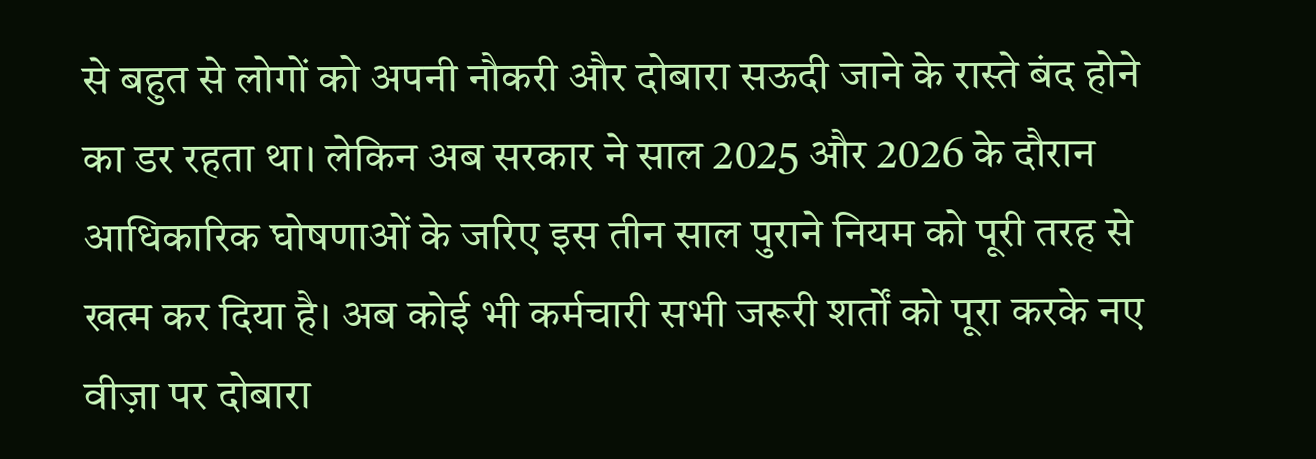से बहुत से लोगों को अपनी नौकरी और दोबारा सऊदी जाने के रास्ते बंद होने का डर रहता था। लेकिन अब सरकार ने साल 2025 और 2026 के दौरान आधिकारिक घोषणाओं के जरिए इस तीन साल पुराने नियम को पूरी तरह से खत्म कर दिया है। अब कोई भी कर्मचारी सभी जरूरी शर्तों को पूरा करके नए वीज़ा पर दोबारा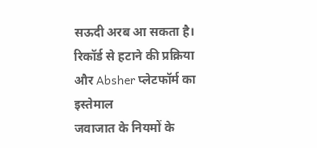सऊदी अरब आ सकता है।
रिकॉर्ड से हटाने की प्रक्रिया और Absher प्लेटफॉर्म का इस्तेमाल
जवाजात के नियमों के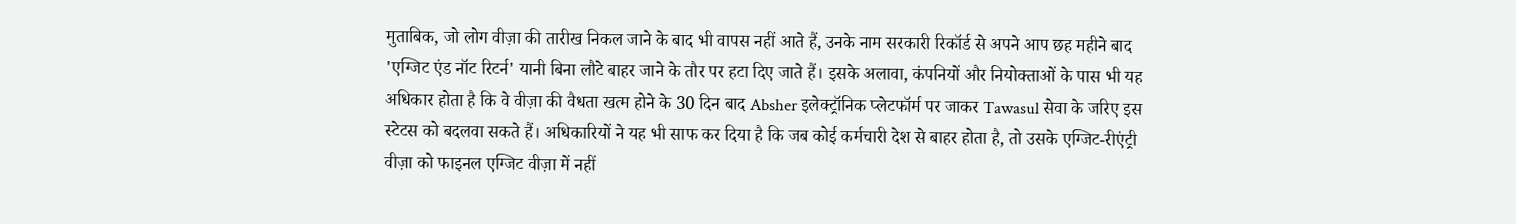मुताबिक, जो लोग वीज़ा की तारीख निकल जाने के बाद भी वापस नहीं आते हैं, उनके नाम सरकारी रिकॉर्ड से अपने आप छह महीने बाद 'एग्जिट एंड नॉट रिटर्न' यानी बिना लौटे बाहर जाने के तौर पर हटा दिए जाते हैं। इसके अलावा, कंपनियों और नियोक्ताओं के पास भी यह अधिकार होता है कि वे वीज़ा की वैधता खत्म होने के 30 दिन बाद Absher इलेक्ट्रॉनिक प्लेटफॉर्म पर जाकर Tawasul सेवा के जरिए इस स्टेटस को बदलवा सकते हैं। अधिकारियों ने यह भी साफ कर दिया है कि जब कोई कर्मचारी देश से बाहर होता है, तो उसके एग्जिट-रीएंट्री वीज़ा को फाइनल एग्जिट वीज़ा में नहीं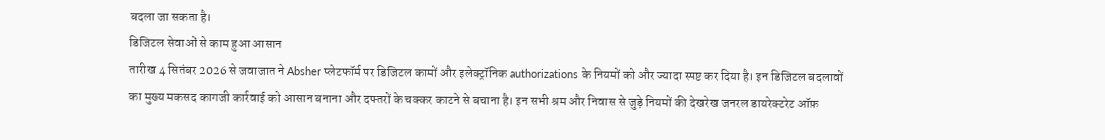बदला जा सकता है।
डिजिटल सेवाओं से काम हुआ आसान
तारीख 4 सितंबर 2026 से जवाजात ने Absher प्लेटफॉर्म पर डिजिटल कामों और इलेक्ट्रॉनिक authorizations के नियमों को और ज्यादा स्पष्ट कर दिया है। इन डिजिटल बदलावों का मुख्य मकसद कागजी कार्रवाई को आसान बनाना और दफ्तरों के चक्कर काटने से बचाना है। इन सभी श्रम और निवास से जुड़े नियमों की देखरेख जनरल डायरेक्टरेट ऑफ़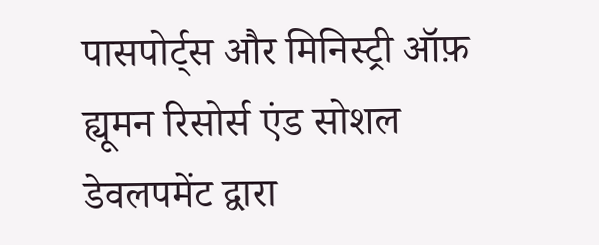पासपोर्ट्स और मिनिस्ट्री ऑफ़ ह्यूमन रिसोर्स एंड सोशल डेवलपमेंट द्वारा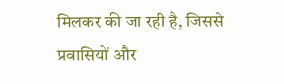मिलकर की जा रही है, जिससे प्रवासियों और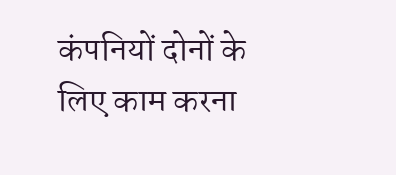कंपनियों दोनों के लिए काम करना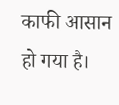काफी आसान हो गया है।